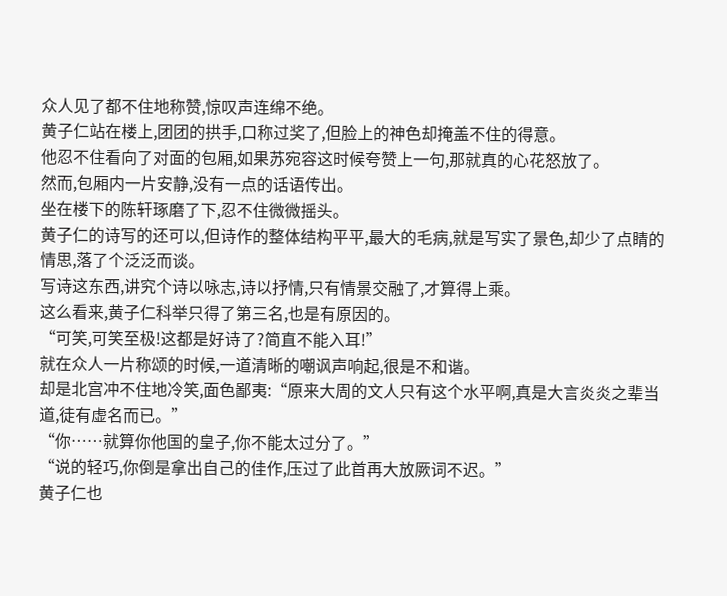众人见了都不住地称赞,惊叹声连绵不绝。
黄子仁站在楼上,团团的拱手,口称过奖了,但脸上的神色却掩盖不住的得意。
他忍不住看向了对面的包厢,如果苏宛容这时候夸赞上一句,那就真的心花怒放了。
然而,包厢内一片安静,没有一点的话语传出。
坐在楼下的陈轩琢磨了下,忍不住微微摇头。
黄子仁的诗写的还可以,但诗作的整体结构平平,最大的毛病,就是写实了景色,却少了点睛的情思,落了个泛泛而谈。
写诗这东西,讲究个诗以咏志,诗以抒情,只有情景交融了,才算得上乘。
这么看来,黄子仁科举只得了第三名,也是有原因的。
“可笑,可笑至极!这都是好诗了?简直不能入耳!”
就在众人一片称颂的时候,一道清晰的嘲讽声响起,很是不和谐。
却是北宫冲不住地冷笑,面色鄙夷:“原来大周的文人只有这个水平啊,真是大言炎炎之辈当道,徒有虚名而已。”
“你……就算你他国的皇子,你不能太过分了。”
“说的轻巧,你倒是拿出自己的佳作,压过了此首再大放厥词不迟。”
黄子仁也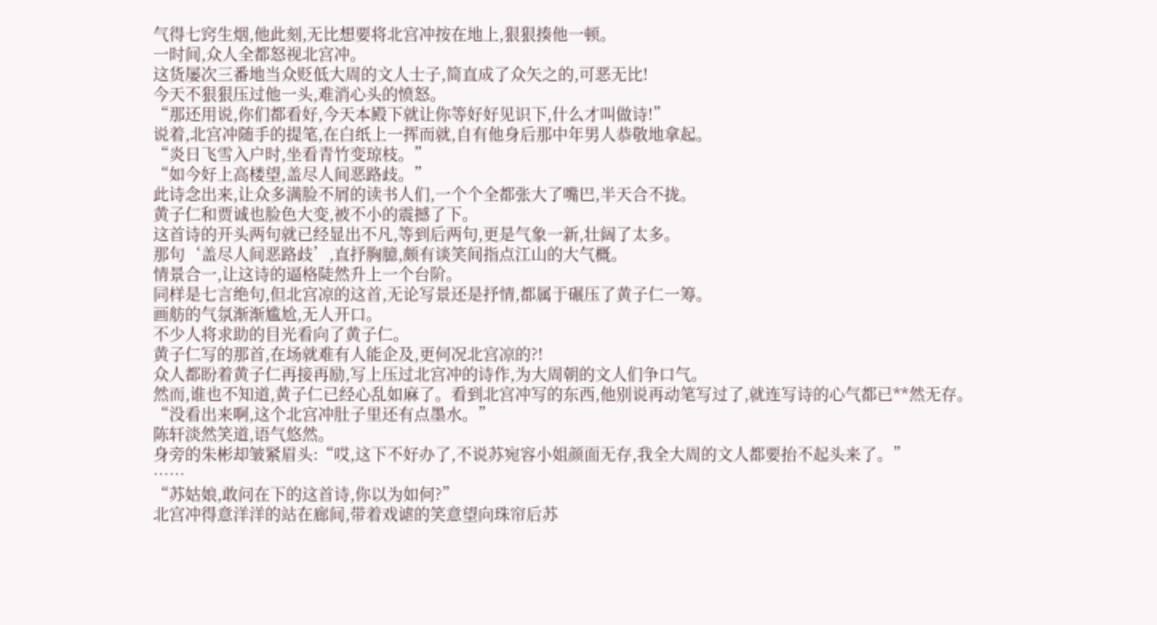气得七窍生烟,他此刻,无比想要将北宫冲按在地上,狠狠揍他一顿。
一时间,众人全都怒视北宫冲。
这货屡次三番地当众贬低大周的文人士子,简直成了众矢之的,可恶无比!
今天不狠狠压过他一头,难消心头的愤怒。
“那还用说,你们都看好,今天本殿下就让你等好好见识下,什么才叫做诗!”
说着,北宫冲随手的提笔,在白纸上一挥而就,自有他身后那中年男人恭敬地拿起。
“炎日飞雪入户时,坐看青竹变琼枝。”
“如今好上高楼望,盖尽人间恶路歧。”
此诗念出来,让众多满脸不屑的读书人们,一个个全都张大了嘴巴,半天合不拢。
黄子仁和贾诚也脸色大变,被不小的震撼了下。
这首诗的开头两句就已经显出不凡,等到后两句,更是气象一新,壮阔了太多。
那句‘盖尽人间恶路歧’,直抒胸臆,颇有谈笑间指点江山的大气概。
情景合一,让这诗的逼格陡然升上一个台阶。
同样是七言绝句,但北宫凉的这首,无论写景还是抒情,都属于碾压了黄子仁一筹。
画舫的气氛渐渐尴尬,无人开口。
不少人将求助的目光看向了黄子仁。
黄子仁写的那首,在场就难有人能企及,更何况北宫凉的?!
众人都盼着黄子仁再接再励,写上压过北宫冲的诗作,为大周朝的文人们争口气。
然而,谁也不知道,黄子仁已经心乱如麻了。看到北宫冲写的东西,他别说再动笔写过了,就连写诗的心气都已**然无存。
“没看出来啊,这个北宫冲肚子里还有点墨水。”
陈轩淡然笑道,语气悠然。
身旁的朱彬却皱紧眉头:“哎,这下不好办了,不说苏宛容小姐颜面无存,我全大周的文人都要抬不起头来了。”
……
“苏姑娘,敢问在下的这首诗,你以为如何?”
北宫冲得意洋洋的站在廊间,带着戏谑的笑意望向珠帘后苏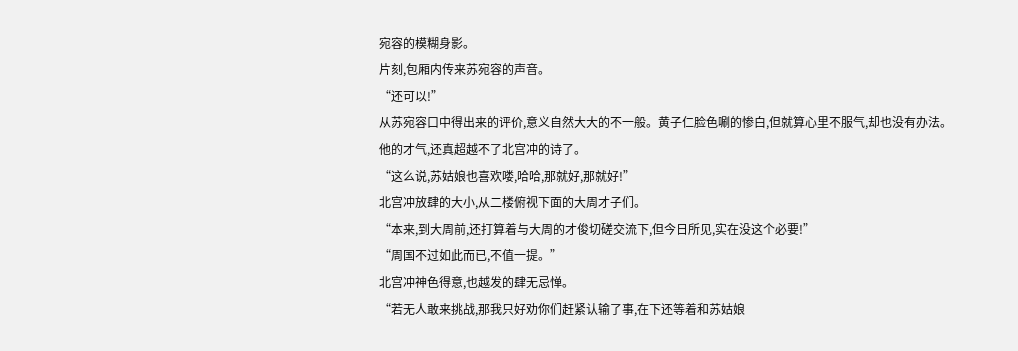宛容的模糊身影。
片刻,包厢内传来苏宛容的声音。
“还可以!”
从苏宛容口中得出来的评价,意义自然大大的不一般。黄子仁脸色唰的惨白,但就算心里不服气,却也没有办法。
他的才气,还真超越不了北宫冲的诗了。
“这么说,苏姑娘也喜欢喽,哈哈,那就好,那就好!”
北宫冲放肆的大小,从二楼俯视下面的大周才子们。
“本来,到大周前,还打算着与大周的才俊切磋交流下,但今日所见,实在没这个必要!”
“周国不过如此而已,不值一提。”
北宫冲神色得意,也越发的肆无忌惮。
“若无人敢来挑战,那我只好劝你们赶紧认输了事,在下还等着和苏姑娘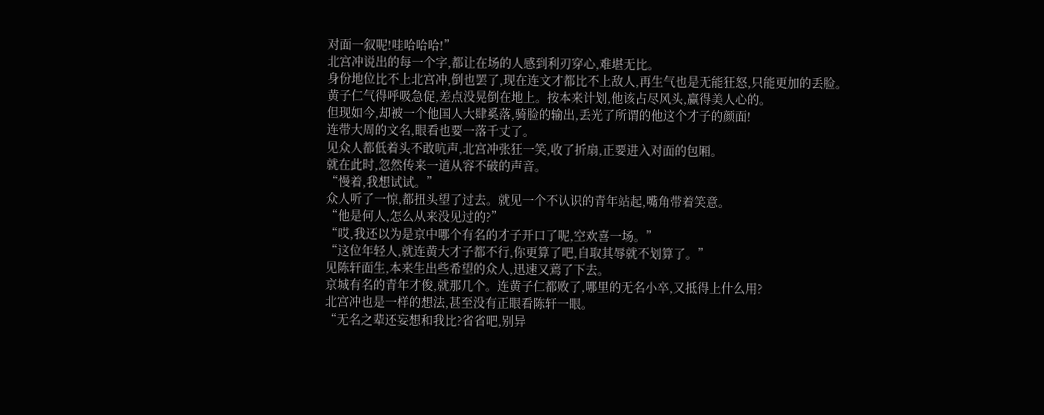对面一叙呢!哇哈哈哈!”
北宫冲说出的每一个字,都让在场的人感到利刃穿心,难堪无比。
身份地位比不上北宫冲,倒也罢了,现在连文才都比不上敌人,再生气也是无能狂怒,只能更加的丢脸。
黄子仁气得呼吸急促,差点没晃倒在地上。按本来计划,他该占尽风头,赢得美人心的。
但现如今,却被一个他国人大肆奚落,骑脸的输出,丢光了所谓的他这个才子的颜面!
连带大周的文名,眼看也要一落千丈了。
见众人都低着头不敢吭声,北宫冲张狂一笑,收了折扇,正要进入对面的包厢。
就在此时,忽然传来一道从容不破的声音。
“慢着,我想试试。”
众人听了一惊,都扭头望了过去。就见一个不认识的青年站起,嘴角带着笑意。
“他是何人,怎么从来没见过的?”
“哎,我还以为是京中哪个有名的才子开口了呢,空欢喜一场。”
“这位年轻人,就连黄大才子都不行,你更算了吧,自取其辱就不划算了。”
见陈轩面生,本来生出些希望的众人,迅速又蔫了下去。
京城有名的青年才俊,就那几个。连黄子仁都败了,哪里的无名小卒,又抵得上什么用?
北宫冲也是一样的想法,甚至没有正眼看陈轩一眼。
“无名之辈还妄想和我比?省省吧,别异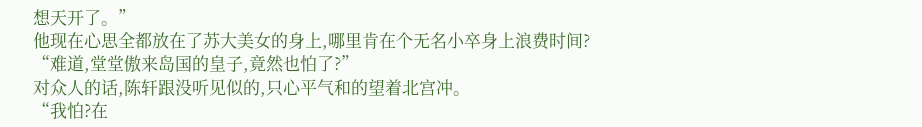想天开了。”
他现在心思全都放在了苏大美女的身上,哪里肯在个无名小卒身上浪费时间?
“难道,堂堂傲来岛国的皇子,竟然也怕了?”
对众人的话,陈轩跟没听见似的,只心平气和的望着北宫冲。
“我怕?在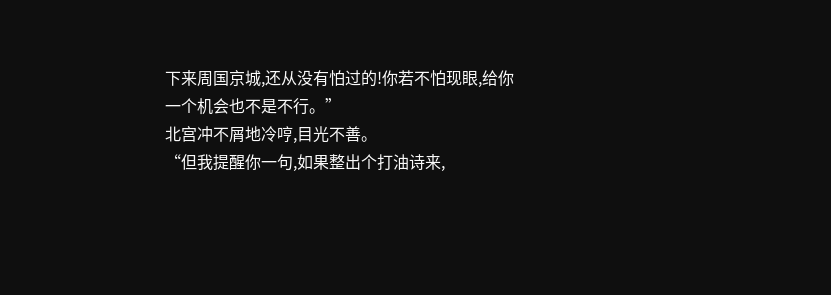下来周国京城,还从没有怕过的!你若不怕现眼,给你一个机会也不是不行。”
北宫冲不屑地冷哼,目光不善。
“但我提醒你一句,如果整出个打油诗来,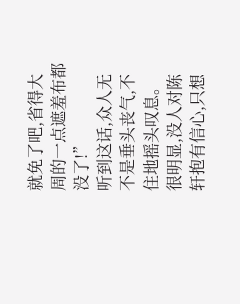就免了吧,省得大周的一点遮羞布都没了!”
听到这话,众人无不是垂头丧气,不住地摇头叹息。
很明显,没人对陈轩抱有信心,只想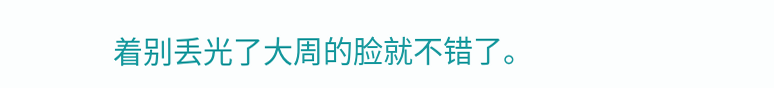着别丢光了大周的脸就不错了。